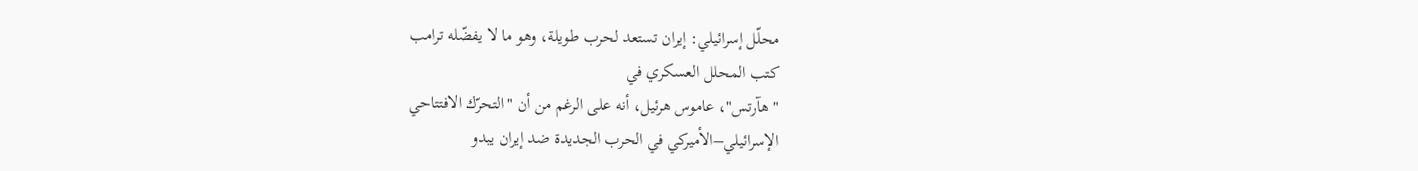محلّل إسرائيلي: إيران تستعد لحرب طويلة، وهو ما لا يفضّله ترامب
كتب المحلل العسكري في
"هآرتس"، عاموس هرئيل، أنه على الرغم من أن "التحرّك الافتتاحي
الإسرائيلي–الأميركي في الحرب الجديدة ضد إيران يبدو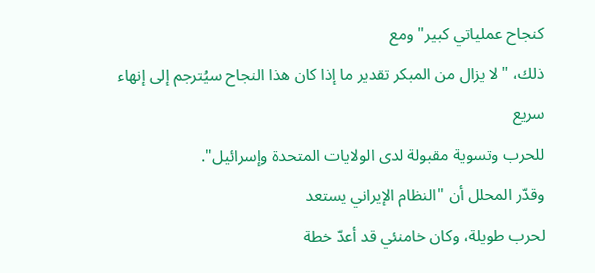كنجاح عملياتي كبير" ومع
ذلك، "لا يزال من المبكر تقدير ما إذا كان هذا النجاح سيُترجم إلى إنهاء سريع
للحرب وتسوية مقبولة لدى الولايات المتحدة وإسرائيل".
وقدّر المحلل أن "النظام الإيراني يستعد
لحرب طويلة، وكان خامنئي قد أعدّ خطة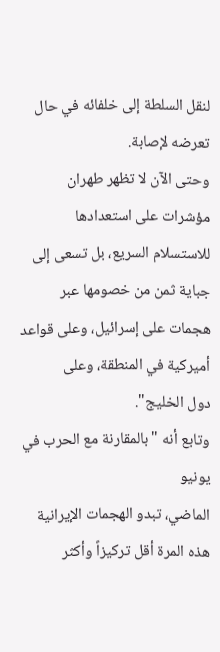لنقل السلطة إلى خلفائه في حال تعرضه لإصابة.
وحتى الآن لا تظهر طهران مؤشرات على استعدادها للاستسلام السريع، بل تسعى إلى
جباية ثمن من خصومها عبر هجمات على إسرائيل، وعلى قواعد أميركية في المنطقة، وعلى
دول الخليج".
وتابع أنه "بالمقارنة مع الحرب في يونيو
الماضي، تبدو الهجمات الإيرانية هذه المرة أقل تركيزاً وأكثر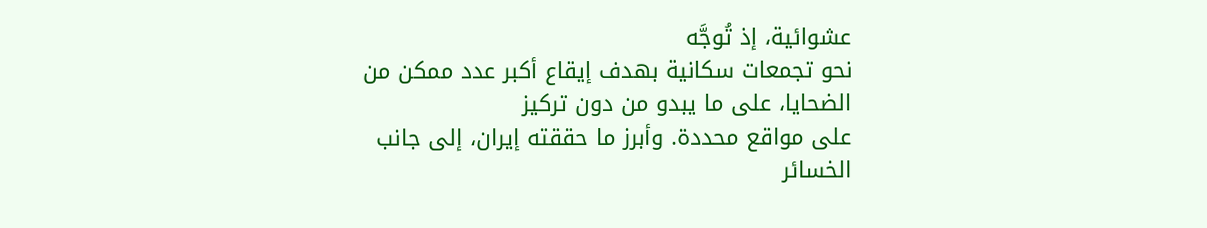عشوائية، إذ تُوجَّه
نحو تجمعات سكانية بهدف إيقاع أكبر عدد ممكن من الضحايا، على ما يبدو من دون تركيز
على مواقع محددة. وأبرز ما حققته إيران، إلى جانب الخسائر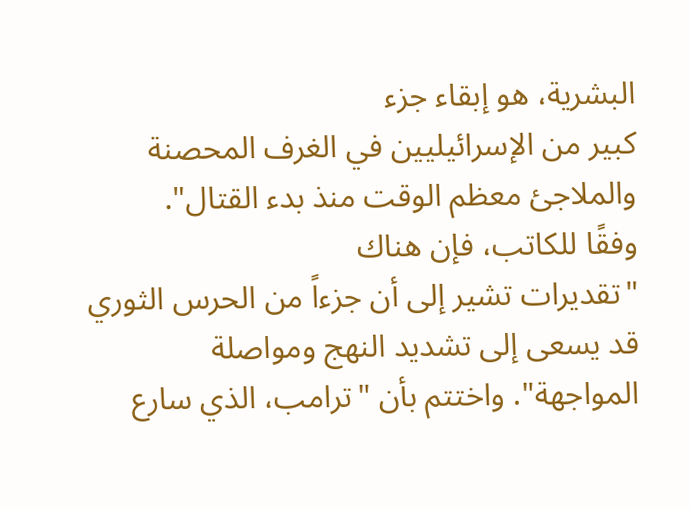البشرية، هو إبقاء جزء
كبير من الإسرائيليين في الغرف المحصنة والملاجئ معظم الوقت منذ بدء القتال".
وفقًا للكاتب، فإن هناك
"تقديرات تشير إلى أن جزءاً من الحرس الثوري قد يسعى إلى تشديد النهج ومواصلة
المواجهة". واختتم بأن "ترامب، الذي سارع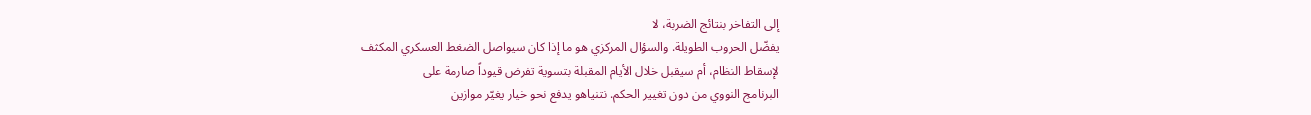إلى التفاخر بنتائج الضربة، لا
يفضّل الحروب الطويلة. والسؤال المركزي هو ما إذا كان سيواصل الضغط العسكري المكثف
لإسقاط النظام، أم سيقبل خلال الأيام المقبلة بتسوية تفرض قيوداً صارمة على
البرنامج النووي من دون تغيير الحكم. نتنياهو يدفع نحو خيار يغيّر موازين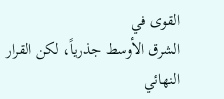القوى في
الشرق الأوسط جذرياً، لكن القرار النهائي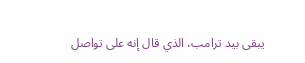يبقى بيد ترامب، الذي قال إنه على تواصل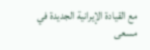مع القيادة الإيرانية الجديدة في مسعى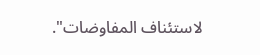لاستئناف المفاوضات".